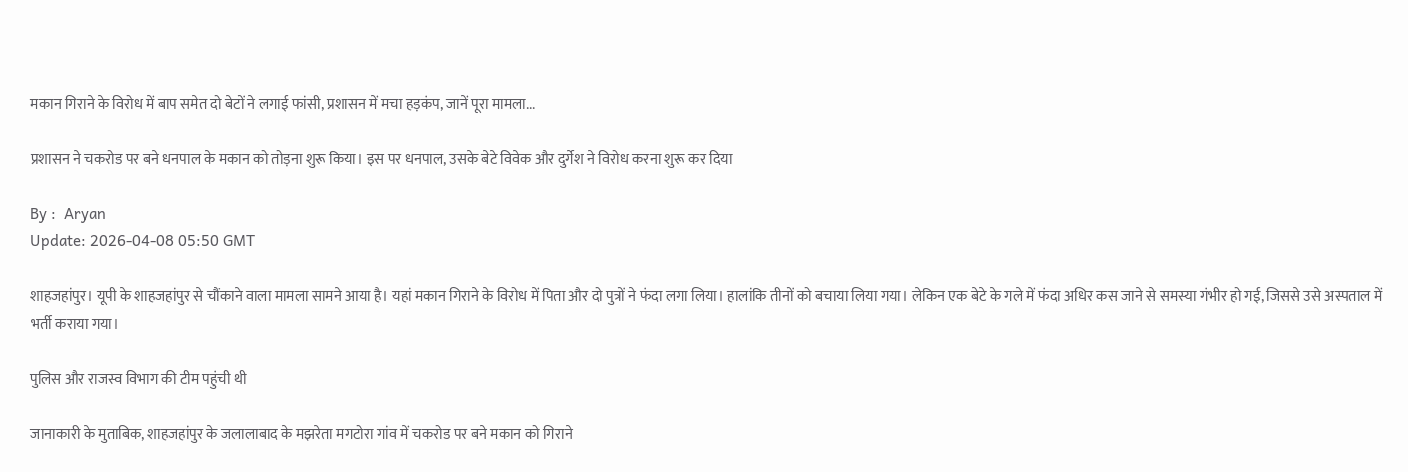मकान गिराने के विरोध में बाप समेत दो बेटों ने लगाई फांसी, प्रशासन में मचा हड़कंप, जानें पूरा मामला...

प्रशासन ने चकरोड पर बने धनपाल के मकान को तोड़ना शुरू किया। इस पर धनपाल, उसके बेटे विवेक और दुर्गेश ने विरोध करना शुरू कर दिया

By :  Aryan
Update: 2026-04-08 05:50 GMT

शाहजहांपुर। यूपी के शाहजहांपुर से चौंकाने वाला मामला सामने आया है। यहां मकान गिराने के विरोध में पिता और दो पुत्रों ने फंदा लगा लिया। हालांकि तीनों को बचाया लिया गया। लेकिन एक बेटे के गले में फंदा अधिर कस जाने से समस्या गंभीर हो गई, जिससे उसे अस्पताल में भर्ती कराया गया।

पुलिस और राजस्व विभाग की टीम पहुंची थी

जानाकारी के मुताबिक, शाहजहांपुर के जलालाबाद के मझरेता मगटोरा गांव में चकरोड पर बने मकान को गिराने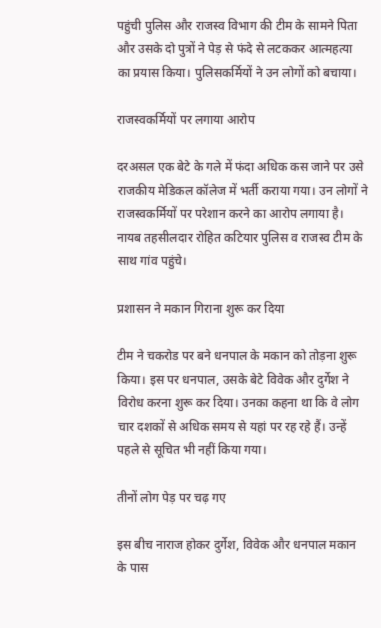पहुंची पुलिस और राजस्व विभाग की टीम के सामने पिता और उसके दो पुत्रों ने पेड़ से फंदे से लटककर आत्महत्या का प्रयास किया। पुलिसकर्मियों ने उन लोगों को बचाया।

राजस्वकर्मियों पर लगाया आरोप

दरअसल एक बेटे के गले में फंदा अधिक कस जाने पर उसे राजकीय मेडिकल कॉलेज में भर्ती कराया गया। उन लोगों ने राजस्वकर्मियों पर परेशान करने का आरोप लगाया है। नायब तहसीलदार रोहित कटियार पुलिस व राजस्व टीम के साथ गांव पहुंचे।

प्रशासन ने मकान गिराना शुरू कर दिया

टीम ने चकरोड पर बने धनपाल के मकान को तोड़ना शुरू किया। इस पर धनपाल, उसके बेटे विवेक और दुर्गेश ने विरोध करना शुरू कर दिया। उनका कहना था कि वे लोग चार दशकों से अधिक समय से यहां पर रह रहे हैं। उन्हें पहले से सूचित भी नहीं किया गया।

तीनों लोग पेड़ पर चढ़ गए

इस बीच नाराज होकर दुर्गेश, विवेक और धनपाल मकान के पास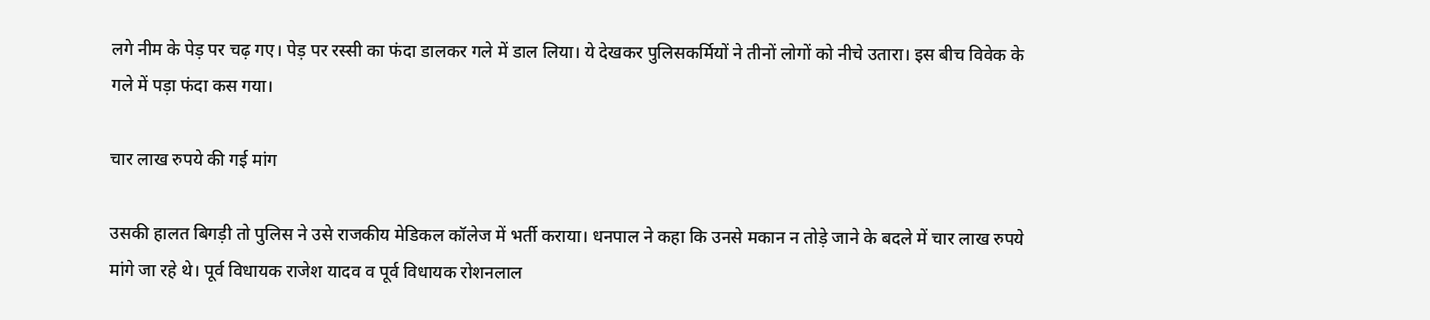लगे नीम के पेड़ पर चढ़ गए। पेड़ पर रस्सी का फंदा डालकर गले में डाल लिया। ये देखकर पुलिसकर्मियों ने तीनों लोगों को नीचे उतारा। इस बीच विवेक के गले में पड़ा फंदा कस गया।

चार लाख रुपये की गई मांग

उसकी हालत बिगड़ी तो पुलिस ने उसे राजकीय मेडिकल कॉलेज में भर्ती कराया। धनपाल ने कहा कि उनसे मकान न तोड़े जाने के बदले में चार लाख रुपये मांगे जा रहे थे। पूर्व विधायक राजेश यादव व पूर्व विधायक रोशनलाल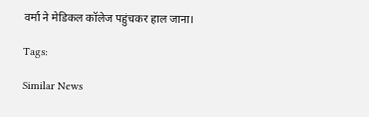वर्मा ने मेडिकल कॉलेज पहुंचकर हाल जाना।

Tags:

Similar News